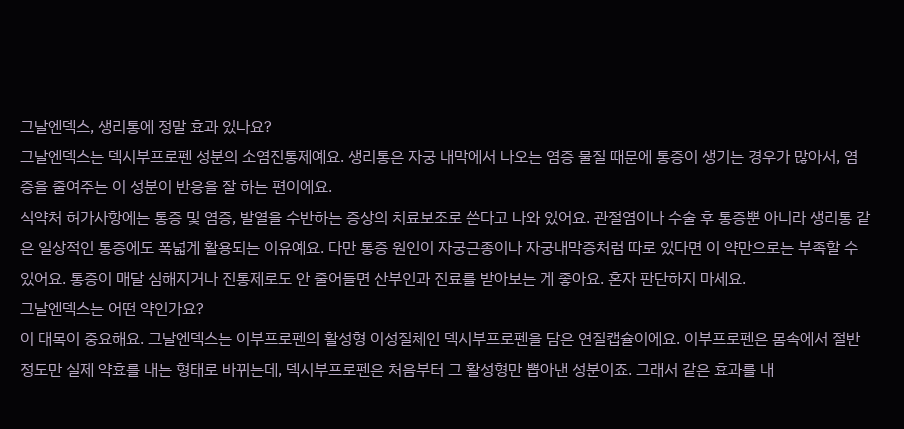그날엔덱스, 생리통에 정말 효과 있나요?
그날엔덱스는 덱시부프로펜 성분의 소염진통제예요. 생리통은 자궁 내막에서 나오는 염증 물질 때문에 통증이 생기는 경우가 많아서, 염증을 줄여주는 이 성분이 반응을 잘 하는 편이에요.
식약처 허가사항에는 통증 및 염증, 발열을 수반하는 증상의 치료보조로 쓴다고 나와 있어요. 관절염이나 수술 후 통증뿐 아니라 생리통 같은 일상적인 통증에도 폭넓게 활용되는 이유예요. 다만 통증 원인이 자궁근종이나 자궁내막증처럼 따로 있다면 이 약만으로는 부족할 수 있어요. 통증이 매달 심해지거나 진통제로도 안 줄어들면 산부인과 진료를 받아보는 게 좋아요. 혼자 판단하지 마세요.
그날엔덱스는 어떤 약인가요?
이 대목이 중요해요. 그날엔덱스는 이부프로펜의 활성형 이성질체인 덱시부프로펜을 담은 연질캡슐이에요. 이부프로펜은 몸속에서 절반 정도만 실제 약효를 내는 형태로 바뀌는데, 덱시부프로펜은 처음부터 그 활성형만 뽑아낸 성분이죠. 그래서 같은 효과를 내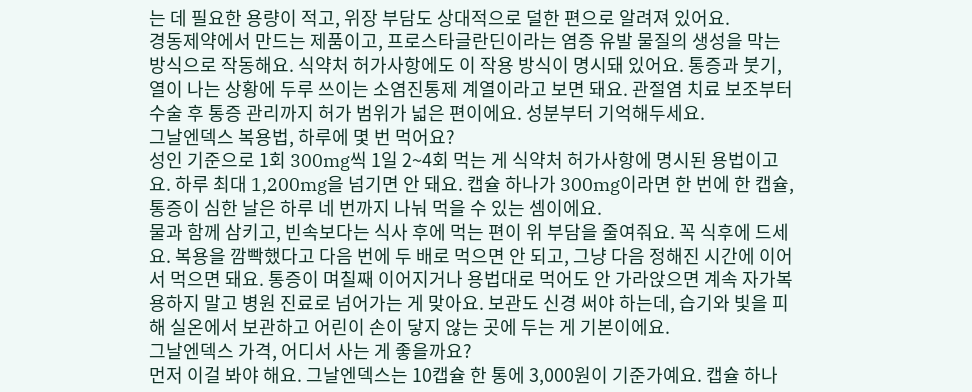는 데 필요한 용량이 적고, 위장 부담도 상대적으로 덜한 편으로 알려져 있어요.
경동제약에서 만드는 제품이고, 프로스타글란딘이라는 염증 유발 물질의 생성을 막는 방식으로 작동해요. 식약처 허가사항에도 이 작용 방식이 명시돼 있어요. 통증과 붓기, 열이 나는 상황에 두루 쓰이는 소염진통제 계열이라고 보면 돼요. 관절염 치료 보조부터 수술 후 통증 관리까지 허가 범위가 넓은 편이에요. 성분부터 기억해두세요.
그날엔덱스 복용법, 하루에 몇 번 먹어요?
성인 기준으로 1회 300mg씩 1일 2~4회 먹는 게 식약처 허가사항에 명시된 용법이고요. 하루 최대 1,200mg을 넘기면 안 돼요. 캡슐 하나가 300mg이라면 한 번에 한 캡슐, 통증이 심한 날은 하루 네 번까지 나눠 먹을 수 있는 셈이에요.
물과 함께 삼키고, 빈속보다는 식사 후에 먹는 편이 위 부담을 줄여줘요. 꼭 식후에 드세요. 복용을 깜빡했다고 다음 번에 두 배로 먹으면 안 되고, 그냥 다음 정해진 시간에 이어서 먹으면 돼요. 통증이 며칠째 이어지거나 용법대로 먹어도 안 가라앉으면 계속 자가복용하지 말고 병원 진료로 넘어가는 게 맞아요. 보관도 신경 써야 하는데, 습기와 빛을 피해 실온에서 보관하고 어린이 손이 닿지 않는 곳에 두는 게 기본이에요.
그날엔덱스 가격, 어디서 사는 게 좋을까요?
먼저 이걸 봐야 해요. 그날엔덱스는 10캡슐 한 통에 3,000원이 기준가예요. 캡슐 하나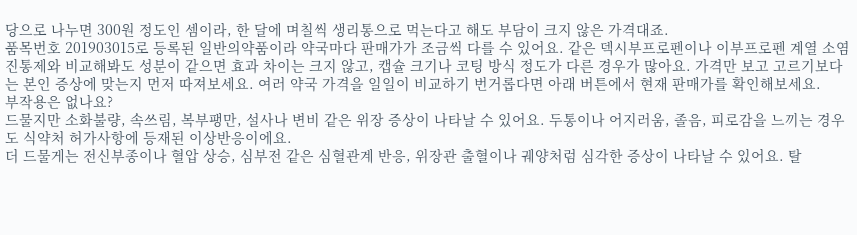당으로 나누면 300원 정도인 셈이라, 한 달에 며칠씩 생리통으로 먹는다고 해도 부담이 크지 않은 가격대죠.
품목번호 201903015로 등록된 일반의약품이라 약국마다 판매가가 조금씩 다를 수 있어요. 같은 덱시부프로펜이나 이부프로펜 계열 소염진통제와 비교해봐도 성분이 같으면 효과 차이는 크지 않고, 캡슐 크기나 코팅 방식 정도가 다른 경우가 많아요. 가격만 보고 고르기보다는 본인 증상에 맞는지 먼저 따져보세요. 여러 약국 가격을 일일이 비교하기 번거롭다면 아래 버튼에서 현재 판매가를 확인해보세요.
부작용은 없나요?
드물지만 소화불량, 속쓰림, 복부팽만, 설사나 변비 같은 위장 증상이 나타날 수 있어요. 두통이나 어지러움, 졸음, 피로감을 느끼는 경우도 식약처 허가사항에 등재된 이상반응이에요.
더 드물게는 전신부종이나 혈압 상승, 심부전 같은 심혈관계 반응, 위장관 출혈이나 궤양처럼 심각한 증상이 나타날 수 있어요. 탈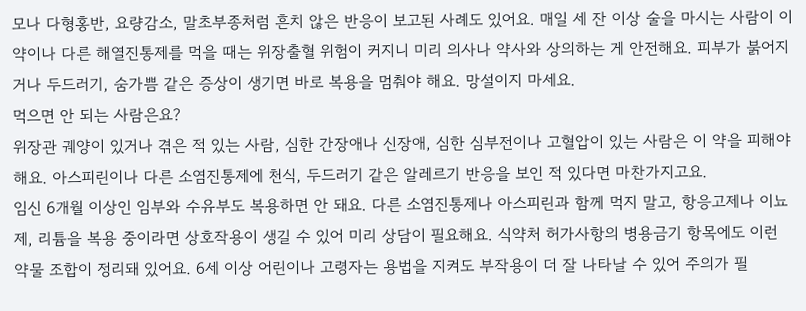모나 다형홍반, 요량감소, 말초부종처럼 흔치 않은 반응이 보고된 사례도 있어요. 매일 세 잔 이상 술을 마시는 사람이 이 약이나 다른 해열진통제를 먹을 때는 위장출혈 위험이 커지니 미리 의사나 약사와 상의하는 게 안전해요. 피부가 붉어지거나 두드러기, 숨가쁨 같은 증상이 생기면 바로 복용을 멈춰야 해요. 망설이지 마세요.
먹으면 안 되는 사람은요?
위장관 궤양이 있거나 겪은 적 있는 사람, 심한 간장애나 신장애, 심한 심부전이나 고혈압이 있는 사람은 이 약을 피해야 해요. 아스피린이나 다른 소염진통제에 천식, 두드러기 같은 알레르기 반응을 보인 적 있다면 마찬가지고요.
임신 6개월 이상인 임부와 수유부도 복용하면 안 돼요. 다른 소염진통제나 아스피린과 함께 먹지 말고, 항응고제나 이뇨제, 리튬을 복용 중이라면 상호작용이 생길 수 있어 미리 상담이 필요해요. 식약처 허가사항의 병용금기 항목에도 이런 약물 조합이 정리돼 있어요. 6세 이상 어린이나 고령자는 용법을 지켜도 부작용이 더 잘 나타날 수 있어 주의가 필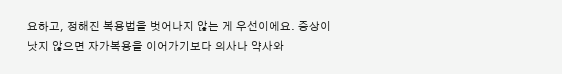요하고, 정해진 복용법을 벗어나지 않는 게 우선이에요. 증상이 낫지 않으면 자가복용을 이어가기보다 의사나 약사와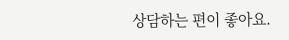상담하는 편이 좋아요.